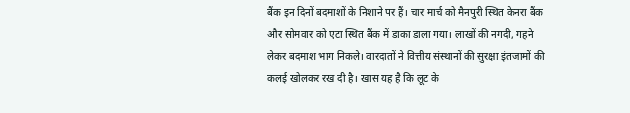बैंक इन दिनों बदमाशों के निशाने पर हैं। चार मार्च को मैनपुरी स्थित केनरा बैंक और सोमवार को एटा स्थित बैंक में डाका डाला गया। लाखों की नगदी, गहने लेकर बदमाश भाग निकले। वारदातों ने वित्तीय संस्थानों की सुरक्षा इंतजामों की कलई खोलकर रख दी है। खास यह है कि लूट के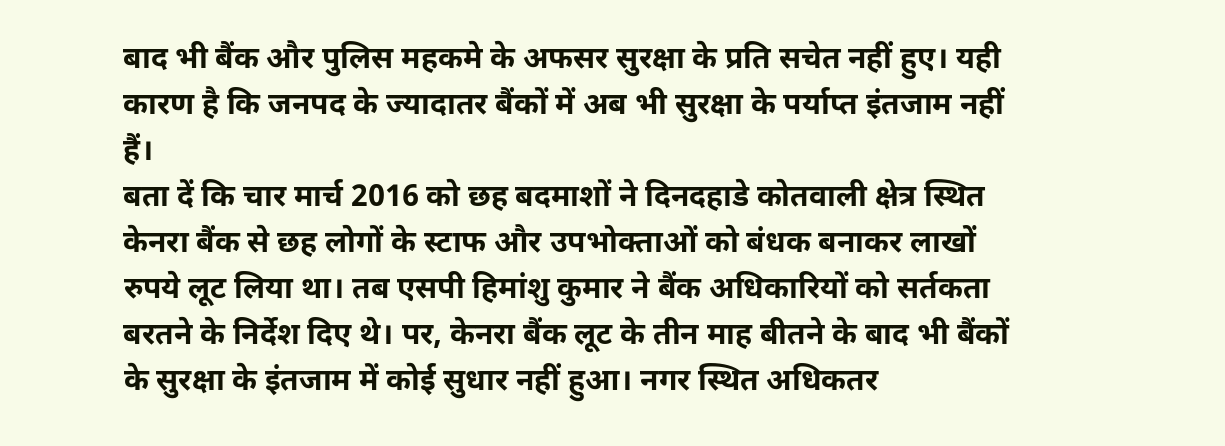बाद भी बैंक और पुलिस महकमे के अफसर सुरक्षा के प्रति सचेत नहीं हुए। यही कारण है कि जनपद के ज्यादातर बैंकों में अब भी सुरक्षा के पर्याप्त इंतजाम नहीं हैं।
बता दें कि चार मार्च 2016 को छह बदमाशों ने दिनदहाडे कोतवाली क्षेत्र स्थित केनरा बैंक से छह लोगों के स्टाफ और उपभोक्ताओं को बंधक बनाकर लाखों रुपये लूट लिया था। तब एसपी हिमांशु कुमार ने बैंक अधिकारियों को सर्तकता बरतने के निर्देश दिए थे। पर, केनरा बैंक लूट के तीन माह बीतने के बाद भी बैंकों के सुरक्षा के इंतजाम में कोई सुधार नहीं हुआ। नगर स्थित अधिकतर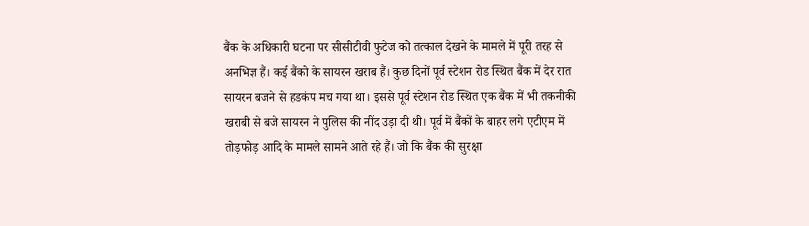बैंक के अधिकारी घटना पर सीसीटीवी फुटेज को तत्काल देखने के मामले में पूरी तरह से अनभिज्ञ हैं। कई बैंको के सायरन खराब हैं। कुछ दिनों पूर्व स्टेशन रोड स्थित बैंक में देर रात सायरन बजने से हडकंप मच गया था। इससे पूर्व स्टेशन रोड स्थित एक बैंक में भी तकनीकी खराबी से बजे सायरन ने पुलिस की नींद उड़ा दी थी। पूर्व में बैंकों के बाहर लगे एटीएम में तोड़फोड़ आदि के मामले सामने आते रहे हैं। जो कि बैंक की सुरक्षा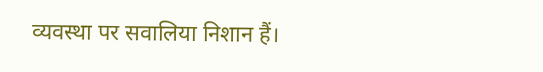व्यवस्था पर सवालिया निशान हैं।